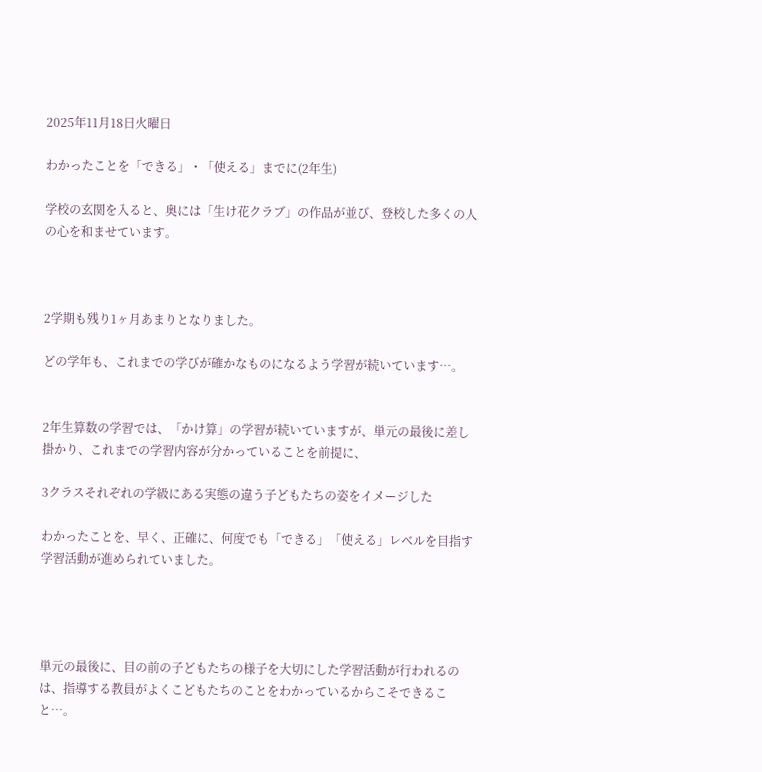2025年11月18日火曜日

わかったことを「できる」・「使える」までに(2年生)

学校の玄関を入ると、奥には「生け花クラブ」の作品が並び、登校した多くの人の心を和ませています。



2学期も残り1ヶ月あまりとなりました。

どの学年も、これまでの学びが確かなものになるよう学習が続いています…。


2年生算数の学習では、「かけ算」の学習が続いていますが、単元の最後に差し掛かり、これまでの学習内容が分かっていることを前提に、

3クラスそれぞれの学級にある実態の違う子どもたちの姿をイメージした

わかったことを、早く、正確に、何度でも「できる」「使える」レベルを目指す学習活動が進められていました。




単元の最後に、目の前の子どもたちの様子を大切にした学習活動が行われるのは、指導する教員がよくこどもたちのことをわかっているからこそできること…。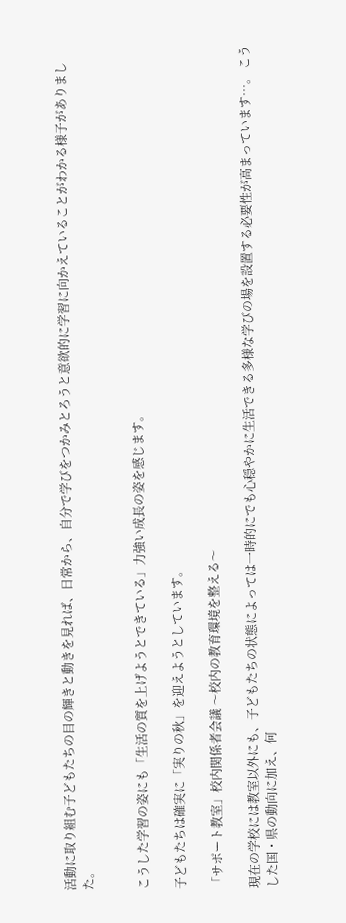活動に取り組む子どもたちの目の輝きと動きを見れば、日常から、自分で学びをつかみとろうと意欲的に学習に向かえていることがわかる様子がありました。


こうした学習の姿にも「生活の質を上げようとできている」力強い成長の姿を感じます。

子どもたちは確実に「実りの秋」を迎えようとしています。

「サポート教室」校内関係者会議 〜校内の教育環境を整える〜

現在の学校には教室以外にも、子どもたちの状態によっては一時的にでも心穏やかに生活できる多様な学びの場を設置する必要性が高まっています…。 こうした国・県の動向に加え、何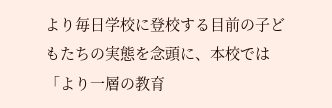より毎日学校に登校する目前の子どもたちの実態を念頭に、本校では「より一層の教育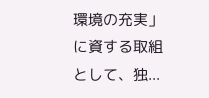環境の充実」に資する取組として、独...